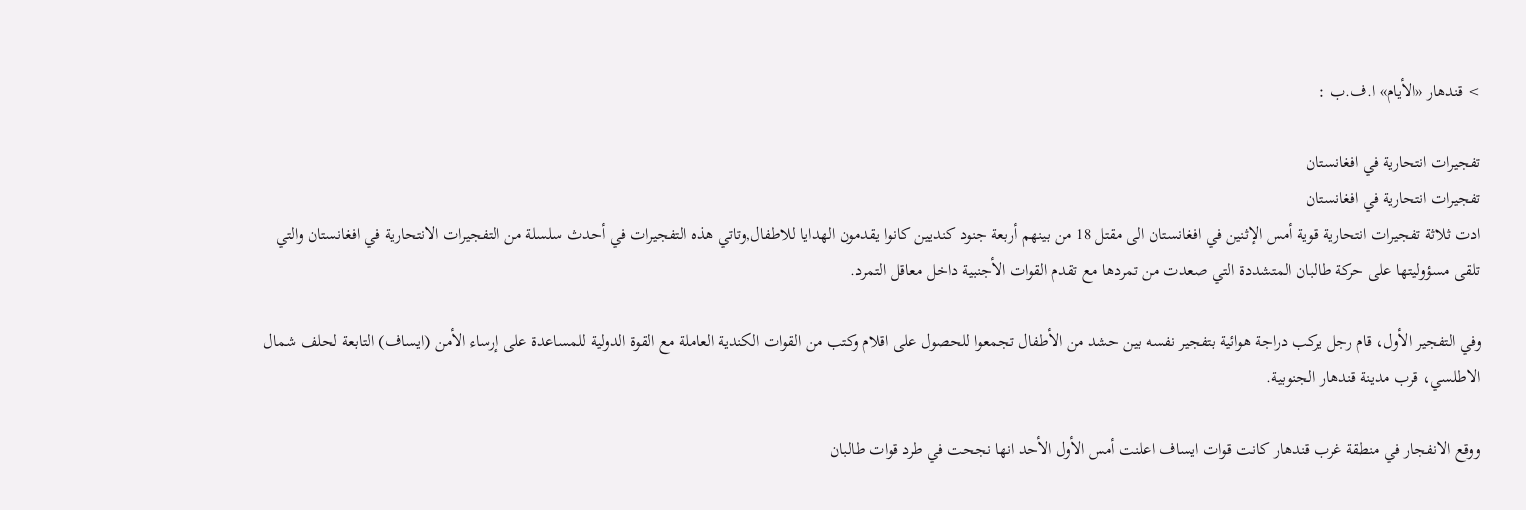> قندهار «الأيام» ا.ف.ب :

تفجيرات انتحارية في افغانستان
تفجيرات انتحارية في افغانستان
ادت ثلاثة تفجيرات انتحارية قوية أمس الإثنين في افغانستان الى مقتل 18 من بينهم أربعة جنود كنديين كانوا يقدمون الهدايا للاطفال,وتاتي هذه التفجيرات في أحدث سلسلة من التفجيرات الانتحارية في افغانستان والتي تلقى مسؤوليتها على حركة طالبان المتشددة التي صعدت من تمردها مع تقدم القوات الأجنبية داخل معاقل التمرد.

وفي التفجير الأول، قام رجل يركب دراجة هوائية بتفجير نفسه بين حشد من الأطفال تجمعوا للحصول على اقلام وكتب من القوات الكندية العاملة مع القوة الدولية للمساعدة على إرساء الأمن (ايساف) التابعة لحلف شمال الاطلسي، قرب مدينة قندهار الجنوبية.

ووقع الانفجار في منطقة غرب قندهار كانت قوات ايساف اعلنت أمس الأول الأحد انها نجحت في طرد قوات طالبان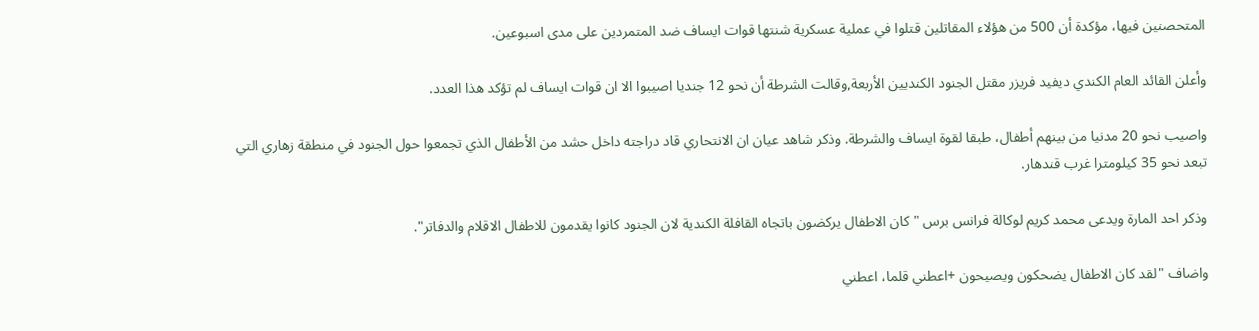المتحصنين فيها، مؤكدة أن 500 من هؤلاء المقاتلين قتلوا في عملية عسكرية شنتها قوات ايساف ضد المتمردين على مدى اسبوعين.

وأعلن القائد العام الكندي ديفيد فريزر مقتل الجنود الكنديين الأربعة,وقالت الشرطة أن نحو 12 جنديا اصيبوا الا ان قوات ايساف لم تؤكد هذا العدد.

واصيب نحو 20 مدنيا من بينهم أطفال، طبقا لقوة ايساف والشرطة. وذكر شاهد عيان ان الانتحاري قاد دراجته داخل حشد من الأطفال الذي تجمعوا حول الجنود في منطقة زهاري التي تبعد نحو 35 كيلومترا غرب قندهار.

وذكر احد المارة ويدعى محمد كريم لوكالة فرانس برس "كان الاطفال يركضون باتجاه القافلة الكندية لان الجنود كانوا يقدمون للاطفال الاقلام والدفاتر".

واضاف "لقد كان الاطفال يضحكون ويصيحون +اعطني قلما، اعطني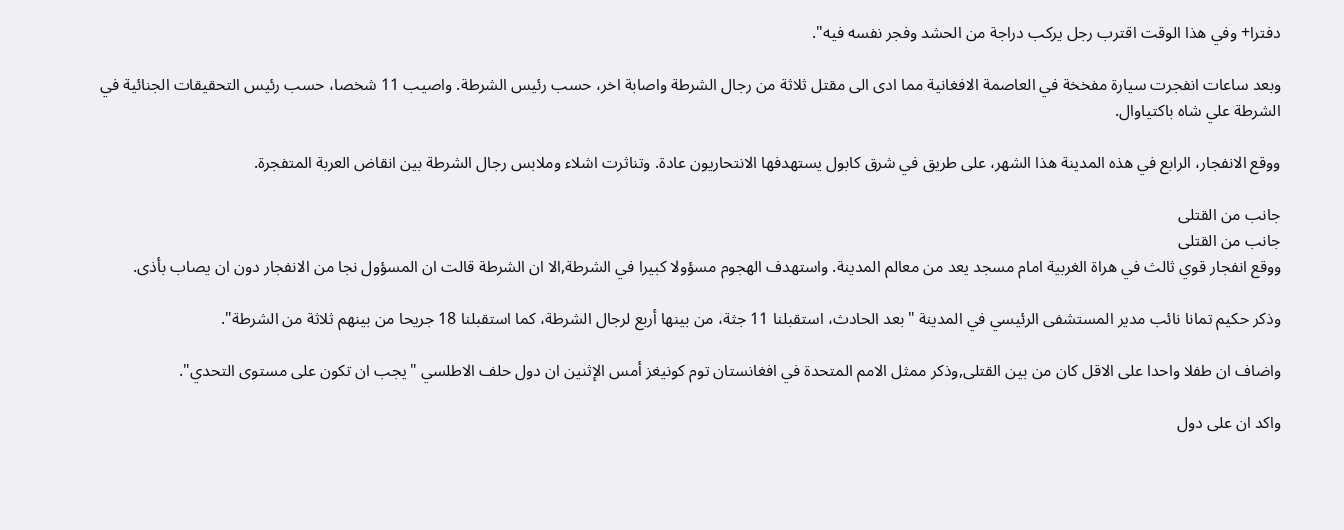دفترا+ وفي هذا الوقت اقترب رجل يركب دراجة من الحشد وفجر نفسه فيه".

وبعد ساعات انفجرت سيارة مفخخة في العاصمة الافغانية مما ادى الى مقتل ثلاثة من رجال الشرطة واصابة اخر، حسب رئيس الشرطة. واصيب 11 شخصا، حسب رئيس التحقيقات الجنائية في الشرطة علي شاه باكتياوال.

ووقع الانفجار، الرابع في هذه المدينة هذا الشهر، على طريق في شرق كابول يستهدفها الانتحاريون عادة. وتناثرت اشلاء وملابس رجال الشرطة بين انقاض العربة المتفجرة.

جانب من القتلى
جانب من القتلى
ووقع انفجار قوي ثالث في هراة الغربية امام مسجد يعد من معالم المدينة. واستهدف الهجوم مسؤولا كبيرا في الشرطة,الا ان الشرطة قالت ان المسؤول نجا من الانفجار دون ان يصاب بأذى.

وذكر حكيم تمانا نائب مدير المستشفى الرئيسي في المدينة "بعد الحادث، استقبلنا 11 جثة، من بينها أربع لرجال الشرطة، كما استقبلنا 18 جريحا من بينهم ثلاثة من الشرطة".

واضاف ان طفلا واحدا على الاقل كان من بين القتلى,وذكر ممثل الامم المتحدة في افغانستان توم كونيغز أمس الإثنين ان دول حلف الاطلسي "يجب ان تكون على مستوى التحدي".

واكد ان على دول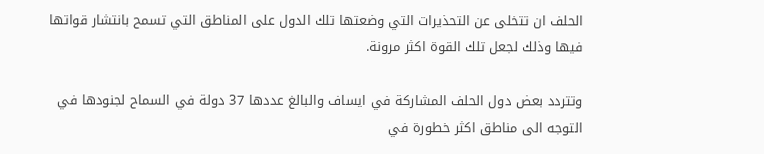الحلف ان تتخلى عن التحذيرات التي وضعتها تلك الدول على المناطق التي تسمح بانتشار قواتها فيها وذلك لجعل تلك القوة اكثر مرونة.

وتتردد بعض دول الحلف المشاركة في ايساف والبالغ عددها 37 دولة في السماح لجنودها في التوجه الى مناطق اكثر خطورة في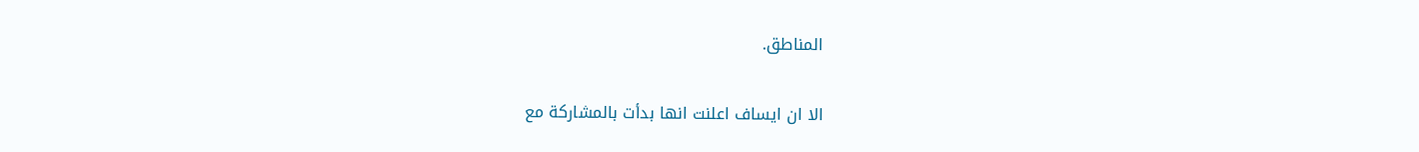المناطق.

الا ان ايساف اعلنت انها بدأت بالمشاركة مع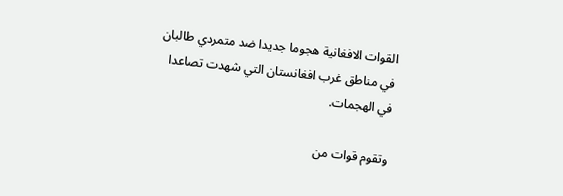القوات الافغانية هجوما جديدا ضد متمردي طالبان في مناطق غرب افغانستان التي شهدت تصاعدا في الهجمات.

وتقوم قوات من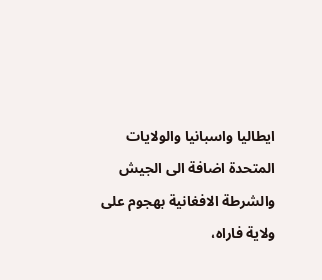ايطاليا واسبانيا والولايات المتحدة اضافة الى الجيش والشرطة الافغانية بهجوم على ولاية فاراه،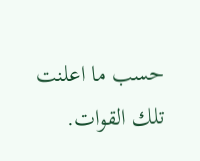حسب ما اعلنت تلك القوات.